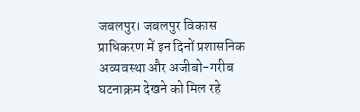जबलपुर। जबलपुर विकास प्राधिकरण में इन दिनों प्रशासनिक अव्यवस्था और अजीबो-गरीब घटनाक्रम देखने को मिल रहे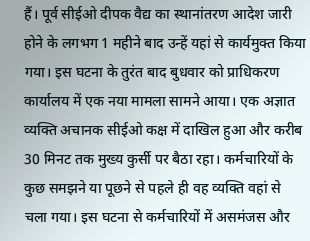हैं। पूर्व सीईओ दीपक वैद्य का स्थानांतरण आदेश जारी होने के लगभग 1 महीने बाद उन्हें यहां से कार्यमुक्त किया गया। इस घटना के तुरंत बाद बुधवार को प्राधिकरण कार्यालय में एक नया मामला सामने आया। एक अज्ञात व्यक्ति अचानक सीईओ कक्ष में दाखिल हुआ और करीब 30 मिनट तक मुख्य कुर्सी पर बैठा रहा। कर्मचारियों के कुछ समझने या पूछने से पहले ही वह व्यक्ति वहां से चला गया। इस घटना से कर्मचारियों में असमंजस और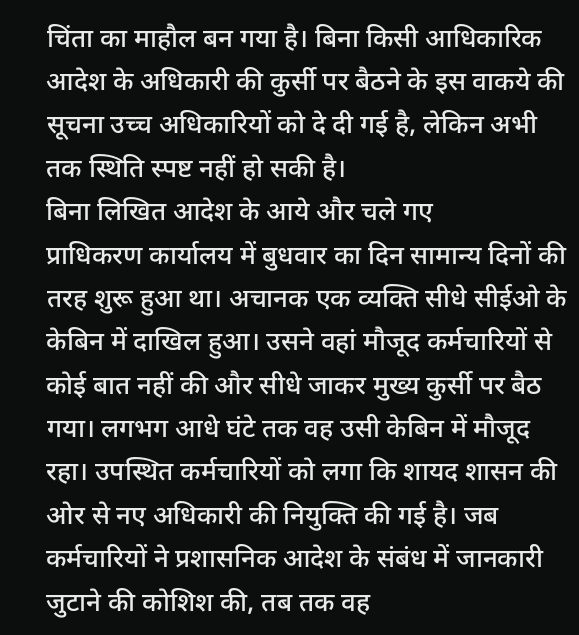चिंता का माहौल बन गया है। बिना किसी आधिकारिक आदेश के अधिकारी की कुर्सी पर बैठने के इस वाकये की सूचना उच्च अधिकारियों को दे दी गई है, लेकिन अभी तक स्थिति स्पष्ट नहीं हो सकी है।
बिना लिखित आदेश के आये और चले गए
प्राधिकरण कार्यालय में बुधवार का दिन सामान्य दिनों की तरह शुरू हुआ था। अचानक एक व्यक्ति सीधे सीईओ के केबिन में दाखिल हुआ। उसने वहां मौजूद कर्मचारियों से कोई बात नहीं की और सीधे जाकर मुख्य कुर्सी पर बैठ गया। लगभग आधे घंटे तक वह उसी केबिन में मौजूद रहा। उपस्थित कर्मचारियों को लगा कि शायद शासन की ओर से नए अधिकारी की नियुक्ति की गई है। जब कर्मचारियों ने प्रशासनिक आदेश के संबंध में जानकारी जुटाने की कोशिश की, तब तक वह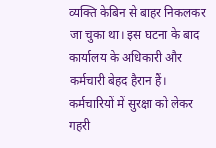व्यक्ति केबिन से बाहर निकलकर जा चुका था। इस घटना के बाद कार्यालय के अधिकारी और कर्मचारी बेहद हैरान हैं।
कर्मचारियों में सुरक्षा को लेकर गहरी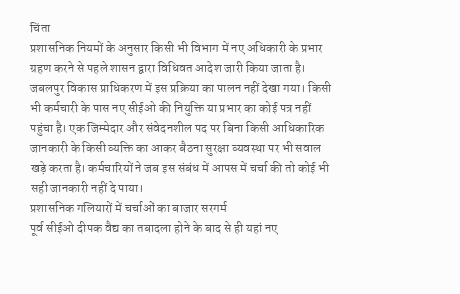चिंता
प्रशासनिक नियमों के अनुसार किसी भी विभाग में नए अधिकारी के प्रभार ग्रहण करने से पहले शासन द्वारा विधिवत आदेश जारी किया जाता है। जबलपुर विकास प्राधिकरण में इस प्रक्रिया का पालन नहीं देखा गया। किसी भी कर्मचारी के पास नए सीईओ की नियुक्ति या प्रभार का कोई पत्र नहीं पहुंचा है। एक जिम्मेदार और संवेदनशील पद पर बिना किसी आधिकारिक जानकारी के किसी व्यक्ति का आकर बैठना सुरक्षा व्यवस्था पर भी सवाल खड़े करता है। कर्मचारियों ने जब इस संबंध में आपस में चर्चा की तो कोई भी सही जानकारी नहीं दे पाया।
प्रशासनिक गलियारों में चर्चाओं का बाजार सरगर्म
पूर्व सीईओ दीपक वैद्य का तबादला होने के बाद से ही यहां नए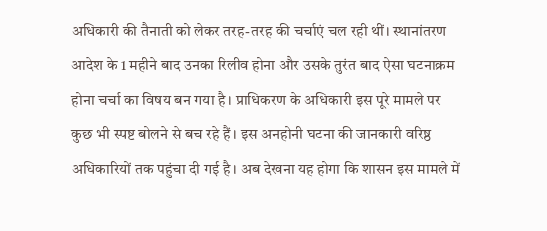अधिकारी की तैनाती को लेकर तरह-तरह की चर्चाएं चल रही थीं। स्थानांतरण आदेश के 1 महीने बाद उनका रिलीव होना और उसके तुरंत बाद ऐसा घटनाक्रम होना चर्चा का विषय बन गया है। प्राधिकरण के अधिकारी इस पूरे मामले पर कुछ भी स्पष्ट बोलने से बच रहे हैं। इस अनहोनी घटना की जानकारी वरिष्ठ अधिकारियों तक पहुंचा दी गई है। अब देखना यह होगा कि शासन इस मामले में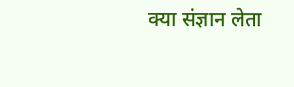क्या संज्ञान लेता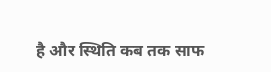है और स्थिति कब तक साफ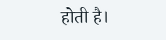होती है।